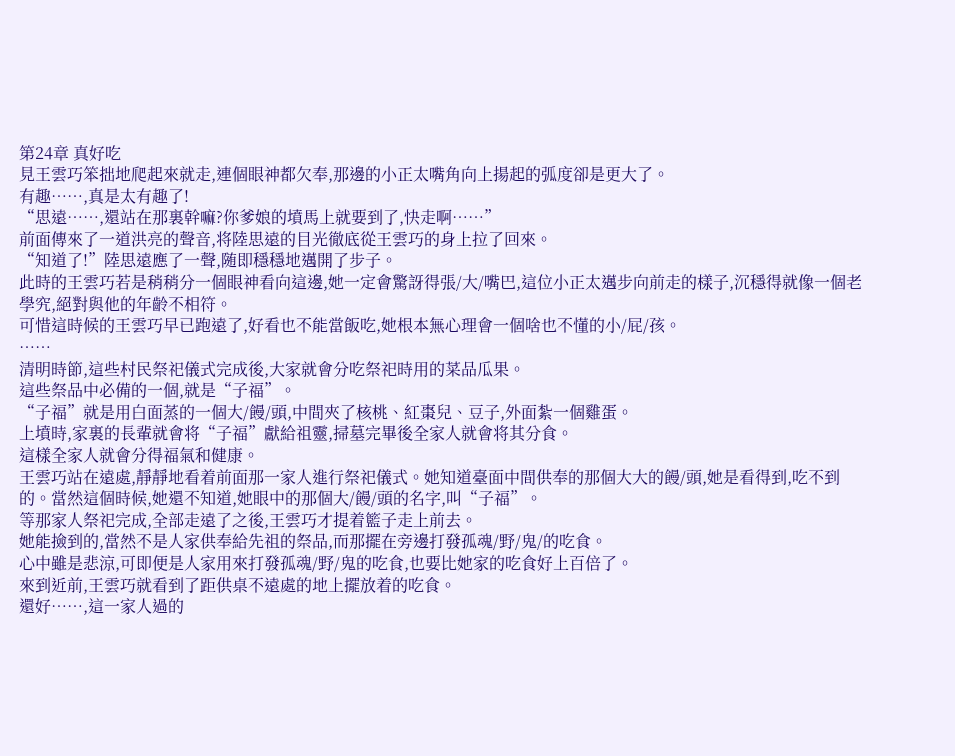第24章 真好吃
見王雲巧笨拙地爬起來就走,連個眼神都欠奉,那邊的小正太嘴角向上揚起的弧度卻是更大了。
有趣……,真是太有趣了!
“思遠……,還站在那裏幹嘛?你爹娘的墳馬上就要到了,快走啊……”
前面傳來了一道洪亮的聲音,将陸思遠的目光徹底從王雲巧的身上拉了回來。
“知道了!”陸思遠應了一聲,随即穩穩地邁開了步子。
此時的王雲巧若是稍稍分一個眼神看向這邊,她一定會驚訝得張/大/嘴巴,這位小正太邁步向前走的樣子,沉穩得就像一個老學究,絕對與他的年齡不相符。
可惜這時候的王雲巧早已跑遠了,好看也不能當飯吃,她根本無心理會一個啥也不懂的小/屁/孩。
……
清明時節,這些村民祭祀儀式完成後,大家就會分吃祭祀時用的菜品瓜果。
這些祭品中必備的一個,就是“子福”。
“子福”就是用白面蒸的一個大/饅/頭,中間夾了核桃、紅棗兒、豆子,外面紮一個雞蛋。
上墳時,家裏的長輩就會将“子福”獻給祖靈,掃墓完畢後全家人就會将其分食。
這樣全家人就會分得福氣和健康。
王雲巧站在遠處,靜靜地看着前面那一家人進行祭祀儀式。她知道臺面中間供奉的那個大大的饅/頭,她是看得到,吃不到的。當然這個時候,她還不知道,她眼中的那個大/饅/頭的名字,叫“子福”。
等那家人祭祀完成,全部走遠了之後,王雲巧才提着籃子走上前去。
她能撿到的,當然不是人家供奉給先祖的祭品,而那擺在旁邊打發孤魂/野/鬼/的吃食。
心中雖是悲涼,可即便是人家用來打發孤魂/野/鬼的吃食,也要比她家的吃食好上百倍了。
來到近前,王雲巧就看到了距供桌不遠處的地上擺放着的吃食。
還好……,這一家人過的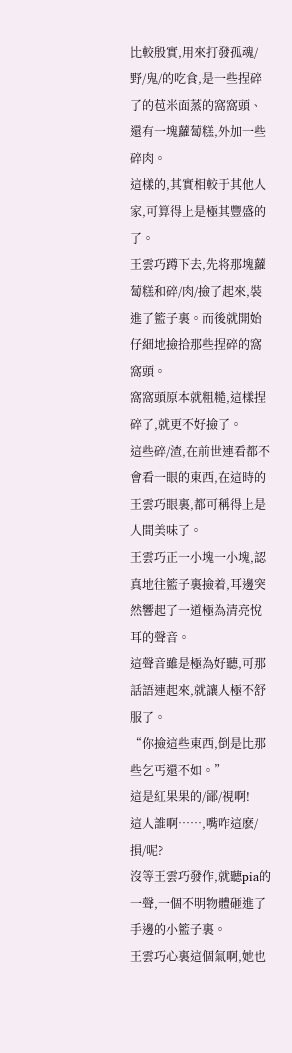比較殷實,用來打發孤魂/野/鬼/的吃食,是一些捏碎了的苞米面蒸的窩窩頭、還有一塊蘿蔔糕,外加一些碎肉。
這樣的,其實相較于其他人家,可算得上是極其豐盛的了。
王雲巧蹲下去,先将那塊蘿蔔糕和碎/肉/撿了起來,裝進了籃子裏。而後就開始仔細地撿拾那些捏碎的窩窩頭。
窩窩頭原本就粗糙,這樣捏碎了,就更不好撿了。
這些碎/渣,在前世連看都不會看一眼的東西,在這時的王雲巧眼裏,都可稱得上是人間美味了。
王雲巧正一小塊一小塊,認真地往籃子裏撿着,耳邊突然響起了一道極為清亮悅耳的聲音。
這聲音雖是極為好聽,可那話語連起來,就讓人極不舒服了。
“你撿這些東西,倒是比那些乞丐還不如。”
這是紅果果的/鄙/視啊!
這人誰啊……,嘴咋這麽/損/呢?
沒等王雲巧發作,就聽pia的一聲,一個不明物體砸進了手邊的小籃子裏。
王雲巧心裏這個氣啊,她也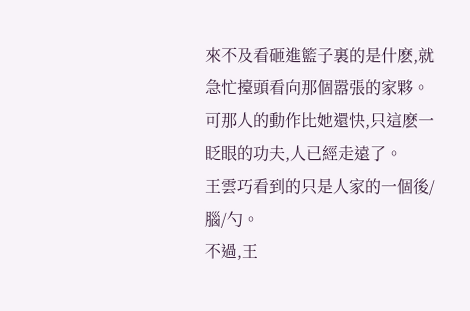來不及看砸進籃子裏的是什麽,就急忙擡頭看向那個嚣張的家夥。
可那人的動作比她還快,只這麽一眨眼的功夫,人已經走遠了。
王雲巧看到的只是人家的一個後/腦/勺。
不過,王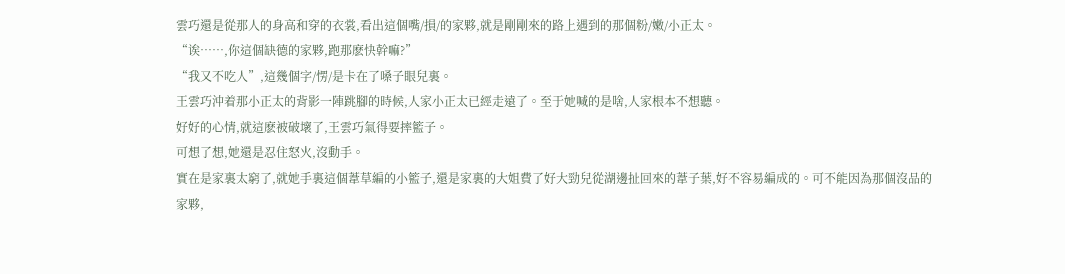雲巧還是從那人的身高和穿的衣裳,看出這個嘴/損/的家夥,就是剛剛來的路上遇到的那個粉/嫩/小正太。
“诶……,你這個缺德的家夥,跑那麽快幹嘛?”
“我又不吃人”,這幾個字/愣/是卡在了嗓子眼兒裏。
王雲巧沖着那小正太的背影一陣跳腳的時候,人家小正太已經走遠了。至于她喊的是啥,人家根本不想聽。
好好的心情,就這麽被破壞了,王雲巧氣得要摔籃子。
可想了想,她還是忍住怒火,沒動手。
實在是家裏太窮了,就她手裏這個葦草編的小籃子,還是家裏的大姐費了好大勁兒從湖邊扯回來的葦子葉,好不容易編成的。可不能因為那個沒品的家夥,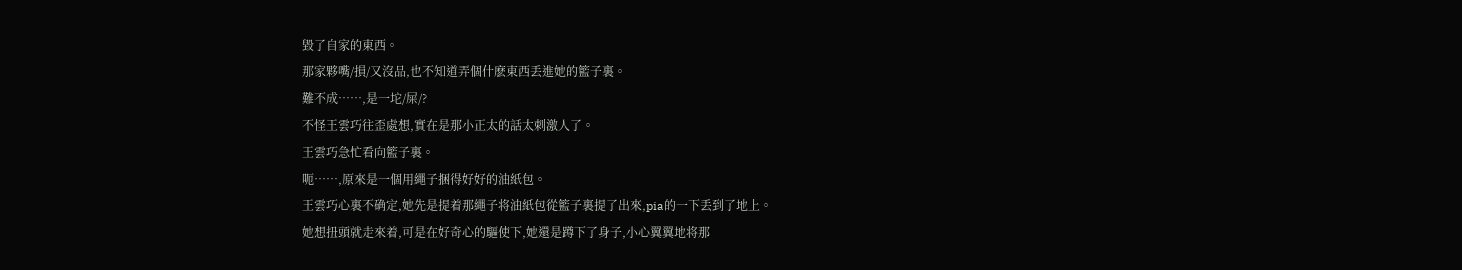毀了自家的東西。
那家夥嘴/損/又沒品,也不知道弄個什麽東西丢進她的籃子裏。
難不成……,是一坨/屎/?
不怪王雲巧往歪處想,實在是那小正太的話太刺激人了。
王雲巧急忙看向籃子裏。
呃……,原來是一個用繩子捆得好好的油紙包。
王雲巧心裏不确定,她先是提着那繩子将油紙包從籃子裏提了出來,pia的一下丢到了地上。
她想扭頭就走來着,可是在好奇心的驅使下,她還是蹲下了身子,小心翼翼地将那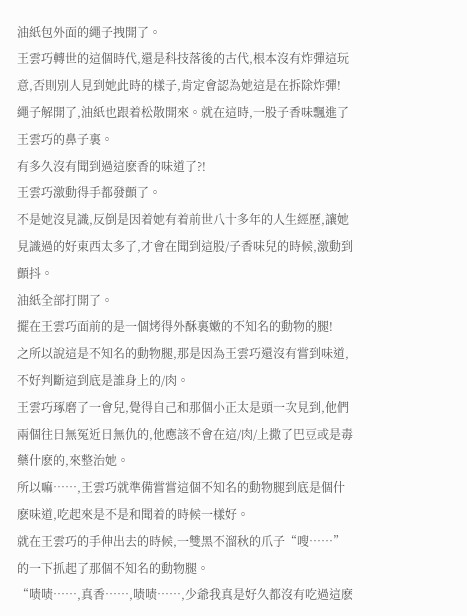油紙包外面的繩子拽開了。
王雲巧轉世的這個時代,還是科技落後的古代,根本沒有炸彈這玩意,否則別人見到她此時的樣子,肯定會認為她這是在拆除炸彈!
繩子解開了,油紙也跟着松散開來。就在這時,一股子香味飄進了王雲巧的鼻子裏。
有多久沒有聞到過這麽香的味道了?!
王雲巧激動得手都發顫了。
不是她沒見識,反倒是因着她有着前世八十多年的人生經歷,讓她見識過的好東西太多了,才會在聞到這股/子香味兒的時候,激動到顫抖。
油紙全部打開了。
擺在王雲巧面前的是一個烤得外酥裏嫩的不知名的動物的腿!
之所以說這是不知名的動物腿,那是因為王雲巧還沒有嘗到味道,不好判斷這到底是誰身上的/肉。
王雲巧琢磨了一會兒,覺得自己和那個小正太是頭一次見到,他們兩個往日無冤近日無仇的,他應該不會在這/肉/上撒了巴豆或是毒藥什麽的,來整治她。
所以嘛……,王雲巧就準備嘗嘗這個不知名的動物腿到底是個什麽味道,吃起來是不是和聞着的時候一樣好。
就在王雲巧的手伸出去的時候,一雙黑不溜秋的爪子“嗖……”的一下抓起了那個不知名的動物腿。
“啧啧……,真香……,啧啧……,少爺我真是好久都沒有吃過這麽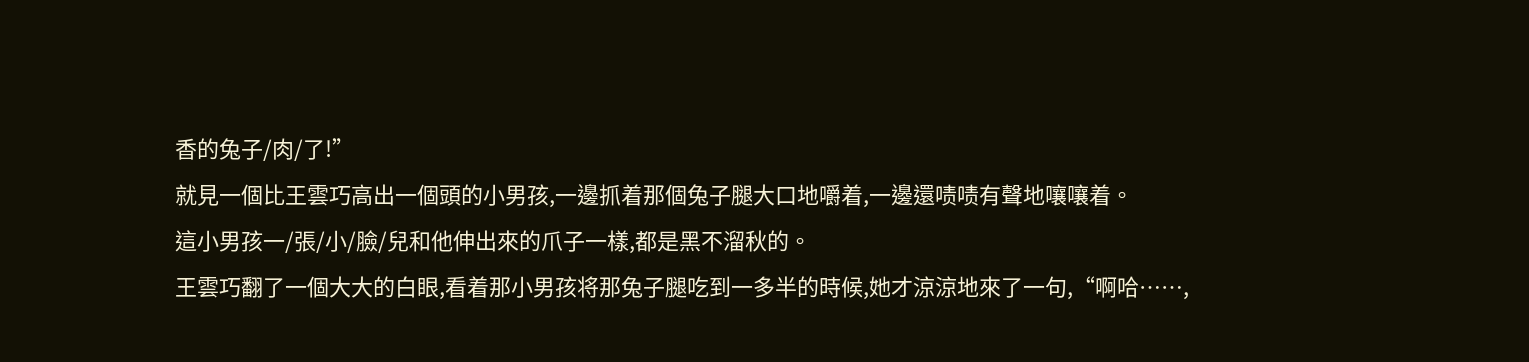香的兔子/肉/了!”
就見一個比王雲巧高出一個頭的小男孩,一邊抓着那個兔子腿大口地嚼着,一邊還啧啧有聲地嚷嚷着。
這小男孩一/張/小/臉/兒和他伸出來的爪子一樣,都是黑不溜秋的。
王雲巧翻了一個大大的白眼,看着那小男孩将那兔子腿吃到一多半的時候,她才涼涼地來了一句,“啊哈……,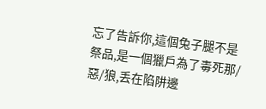忘了告訴你,這個兔子腿不是祭品,是一個獵戶為了毒死那/惡/狼,丢在陷阱邊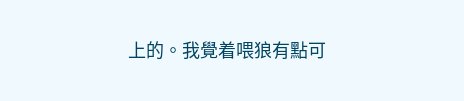上的。我覺着喂狼有點可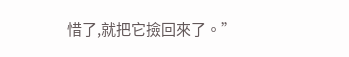惜了,就把它撿回來了。”